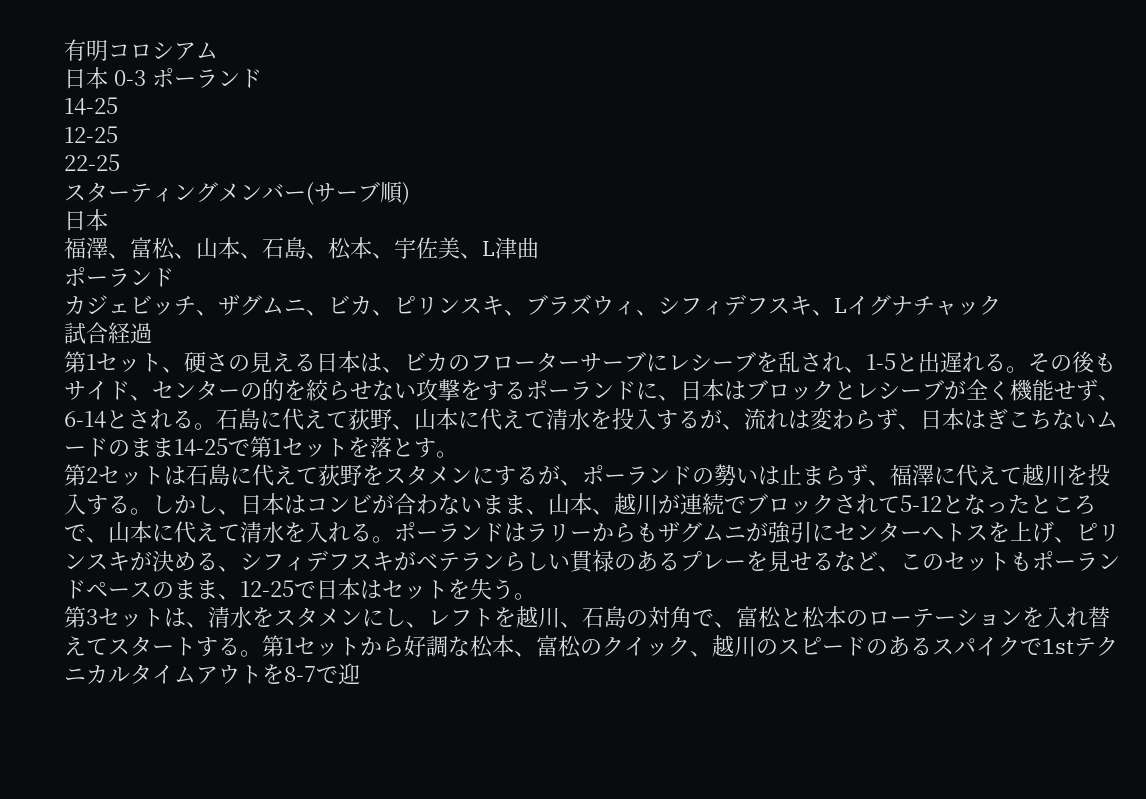有明コロシアム
日本 0-3 ポーランド
14-25
12-25
22-25
スターティングメンバー(サーブ順)
日本
福澤、富松、山本、石島、松本、宇佐美、L津曲
ポーランド
カジェビッチ、ザグムニ、ビカ、ピリンスキ、ブラズウィ、シフィデフスキ、Lイグナチャック
試合経過
第1セット、硬さの見える日本は、ビカのフローターサーブにレシーブを乱され、1-5と出遅れる。その後もサイド、センターの的を絞らせない攻撃をするポーランドに、日本はブロックとレシーブが全く機能せず、6-14とされる。石島に代えて荻野、山本に代えて清水を投入するが、流れは変わらず、日本はぎこちないムードのまま14-25で第1セットを落とす。
第2セットは石島に代えて荻野をスタメンにするが、ポーランドの勢いは止まらず、福澤に代えて越川を投入する。しかし、日本はコンビが合わないまま、山本、越川が連続でブロックされて5-12となったところで、山本に代えて清水を入れる。ポーランドはラリーからもザグムニが強引にセンターへトスを上げ、ピリンスキが決める、シフィデフスキがベテランらしい貫禄のあるプレーを見せるなど、このセットもポーランドペースのまま、12-25で日本はセットを失う。
第3セットは、清水をスタメンにし、レフトを越川、石島の対角で、富松と松本のローテーションを入れ替えてスタートする。第1セットから好調な松本、富松のクイック、越川のスピードのあるスパイクで1stテクニカルタイムアウトを8-7で迎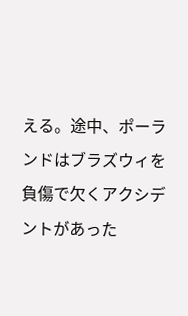える。途中、ポーランドはブラズウィを負傷で欠くアクシデントがあった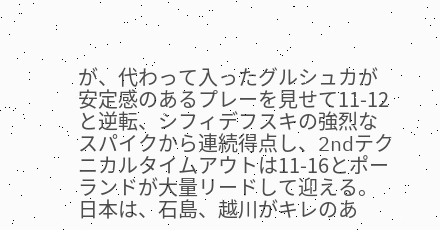が、代わって入ったグルシュカが安定感のあるプレーを見せて11-12と逆転、シフィデフスキの強烈なスパイクから連続得点し、2ndテクニカルタイムアウトは11-16とポーランドが大量リードして迎える。日本は、石島、越川がキレのあ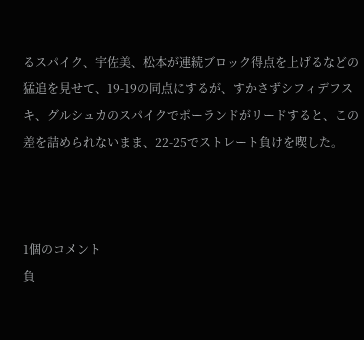るスパイク、宇佐美、松本が連続ブロック得点を上げるなどの猛追を見せて、19-19の同点にするが、すかさずシフィデフスキ、グルシュカのスパイクでポーランドがリードすると、この差を詰められないまま、22-25でストレート負けを喫した。



1個のコメント
負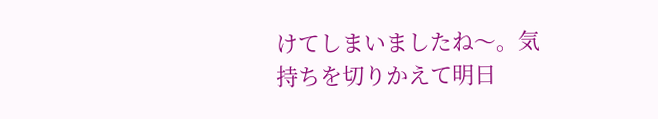けてしまいましたね〜。気持ちを切りかえて明日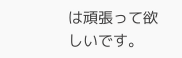は頑張って欲しいです。